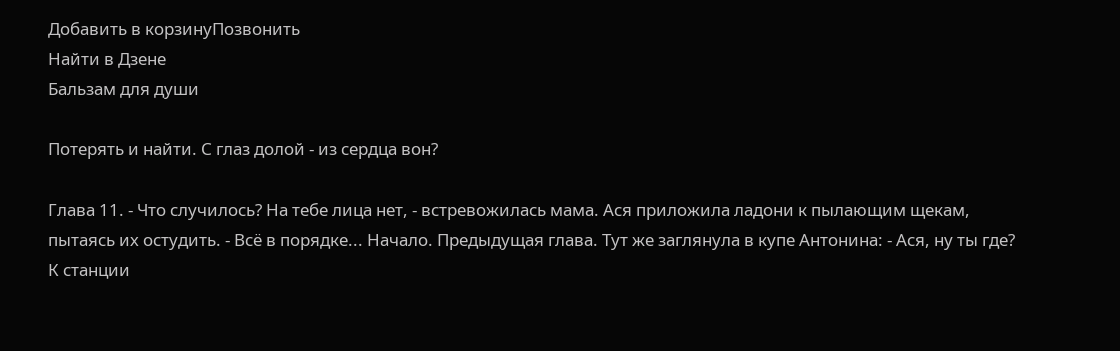Добавить в корзинуПозвонить
Найти в Дзене
Бальзам для души

Потерять и найти. С глаз долой - из сердца вон?

Глава 11. - Что случилось? На тебе лица нет, - встревожилась мама. Ася приложила ладони к пылающим щекам, пытаясь их остудить. - Всё в порядке... Начало. Предыдущая глава. Тут же заглянула в купе Антонина: - Ася, ну ты где? К станции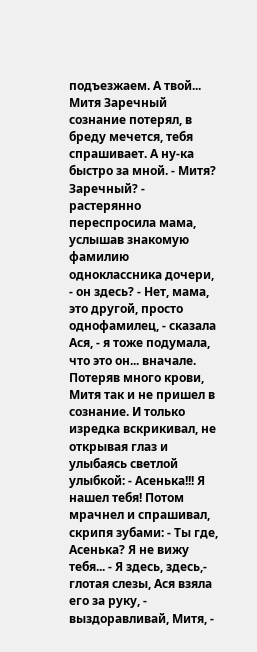подъезжаем. А твой... Митя Заречный сознание потерял, в бреду мечется, тебя спрашивает. А ну-ка быстро за мной. - Митя? Заречный? - растерянно переспросила мама, услышав знакомую фамилию одноклассника дочери, - он здесь? - Нет, мама, это другой, просто однофамилец, - сказала Ася, - я тоже подумала, что это он... вначале. Потеряв много крови, Митя так и не пришел в сознание. И только изредка вскрикивал, не открывая глаз и улыбаясь светлой улыбкой: - Асенька!!! Я нашел тебя! Потом мрачнел и спрашивал, скрипя зубами: - Ты где, Асенька? Я не вижу тебя... - Я здесь, здесь,- глотая слезы, Ася взяла его за руку, - выздоравливай, Митя, -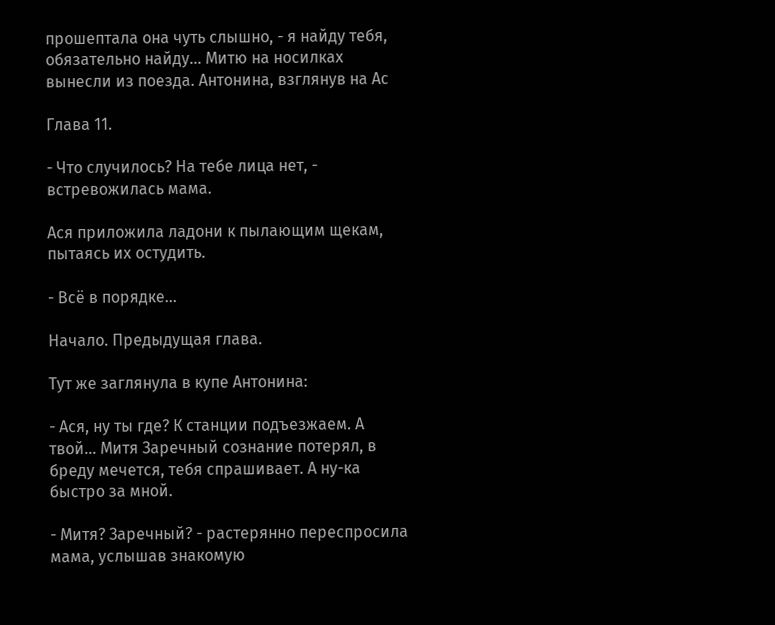прошептала она чуть слышно, - я найду тебя, обязательно найду... Митю на носилках вынесли из поезда. Антонина, взглянув на Ас

Глава 11.

- Что случилось? На тебе лица нет, - встревожилась мама.

Ася приложила ладони к пылающим щекам, пытаясь их остудить.

- Всё в порядке...

Начало. Предыдущая глава.

Тут же заглянула в купе Антонина:

- Ася, ну ты где? К станции подъезжаем. А твой... Митя Заречный сознание потерял, в бреду мечется, тебя спрашивает. А ну-ка быстро за мной.

- Митя? Заречный? - растерянно переспросила мама, услышав знакомую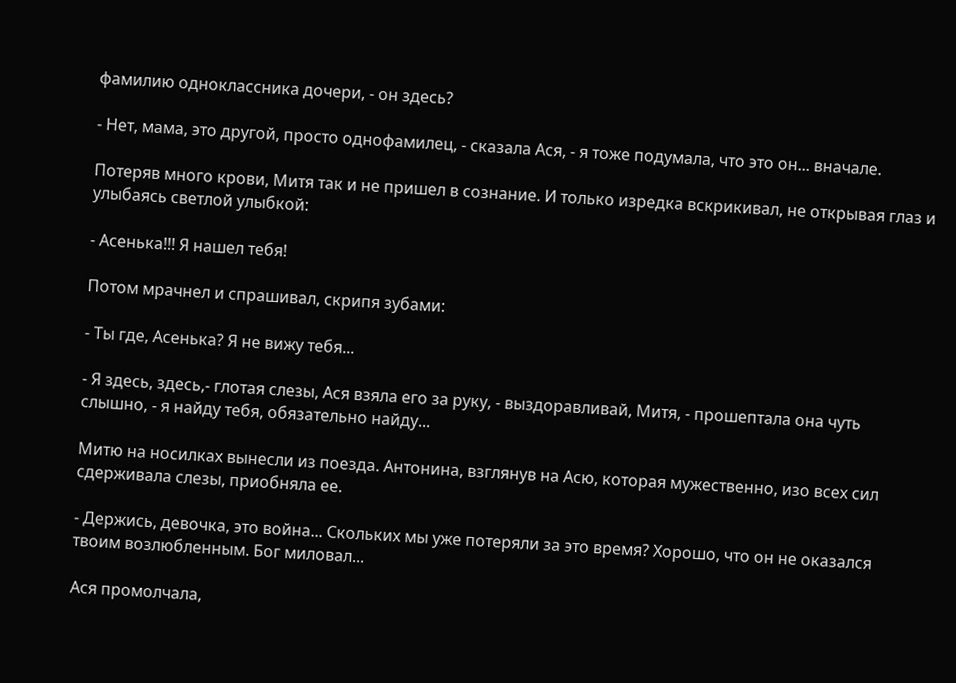фамилию одноклассника дочери, - он здесь?

- Нет, мама, это другой, просто однофамилец, - сказала Ася, - я тоже подумала, что это он... вначале.

Потеряв много крови, Митя так и не пришел в сознание. И только изредка вскрикивал, не открывая глаз и улыбаясь светлой улыбкой:

- Асенька!!! Я нашел тебя!

Потом мрачнел и спрашивал, скрипя зубами:

- Ты где, Асенька? Я не вижу тебя...

- Я здесь, здесь,- глотая слезы, Ася взяла его за руку, - выздоравливай, Митя, - прошептала она чуть слышно, - я найду тебя, обязательно найду...

Митю на носилках вынесли из поезда. Антонина, взглянув на Асю, которая мужественно, изо всех сил сдерживала слезы, приобняла ее.

- Держись, девочка, это война... Скольких мы уже потеряли за это время? Хорошо, что он не оказался твоим возлюбленным. Бог миловал...

Ася промолчала,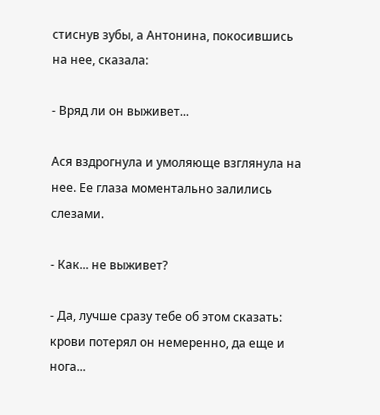стиснув зубы, а Антонина, покосившись на нее, сказала:

- Вряд ли он выживет...

Ася вздрогнула и умоляюще взглянула на нее. Ее глаза моментально залились слезами.

- Как... не выживет?

- Да, лучше сразу тебе об этом сказать: крови потерял он немеренно, да еще и нога...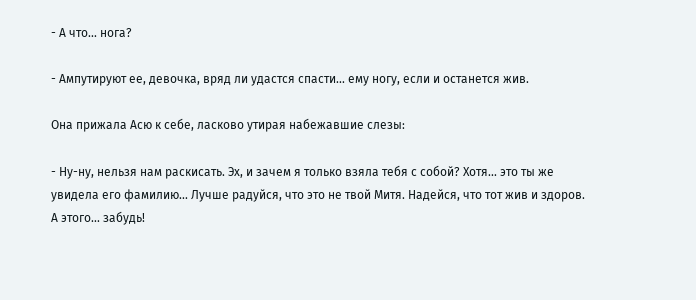- А что... нога?

- Ампутируют ее, девочка, вряд ли удастся спасти... ему ногу, если и останется жив.

Она прижала Асю к себе, ласково утирая набежавшие слезы:

- Ну-ну, нельзя нам раскисать. Эх, и зачем я только взяла тебя с собой? Хотя... это ты же увидела его фамилию... Лучше радуйся, что это не твой Митя. Надейся, что тот жив и здоров. А этого... забудь!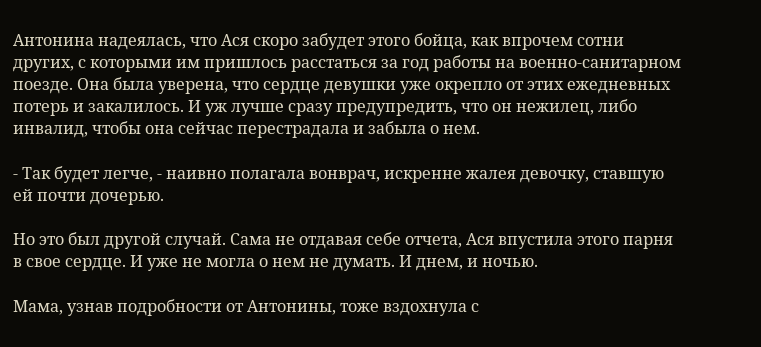Антонина надеялась, что Ася скоро забудет этого бойца, как впрочем сотни других, с которыми им пришлось расстаться за год работы на военно-санитарном поезде. Она была уверена, что сердце девушки уже окрепло от этих ежедневных потерь и закалилось. И уж лучше сразу предупредить, что он нежилец, либо инвалид, чтобы она сейчас перестрадала и забыла о нем.

- Так будет легче, - наивно полагала вонврач, искренне жалея девочку, ставшую ей почти дочерью.

Но это был другой случай. Сама не отдавая себе отчета, Ася впустила этого парня в свое сердце. И уже не могла о нем не думать. И днем, и ночью.

Мама, узнав подробности от Антонины, тоже вздохнула с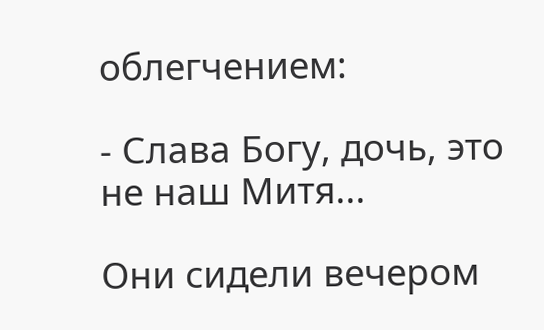облегчением:

- Слава Богу, дочь, это не наш Митя...

Они сидели вечером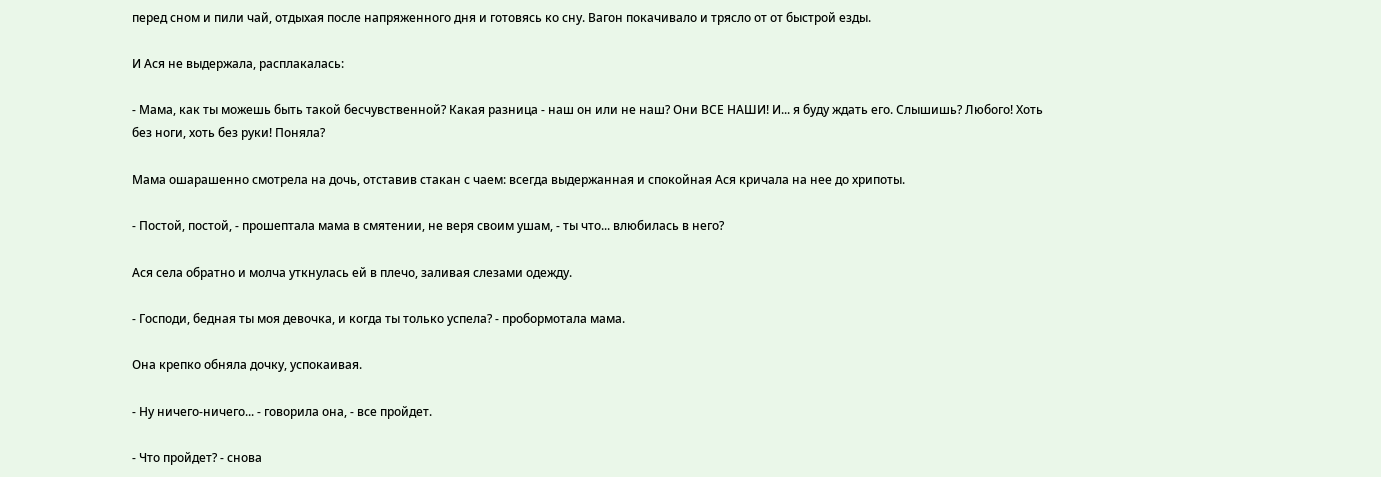перед сном и пили чай, отдыхая после напряженного дня и готовясь ко сну. Вагон покачивало и трясло от от быстрой езды.

И Ася не выдержала, расплакалась:

- Мама, как ты можешь быть такой бесчувственной? Какая разница - наш он или не наш? Они ВСЕ НАШИ! И... я буду ждать его. Слышишь? Любого! Хоть без ноги, хоть без руки! Поняла?

Мама ошарашенно смотрела на дочь, отставив стакан с чаем: всегда выдержанная и спокойная Ася кричала на нее до хрипоты.

- Постой, постой, - прошептала мама в смятении, не веря своим ушам, - ты что... влюбилась в него?

Ася села обратно и молча уткнулась ей в плечо, заливая слезами одежду.

- Господи, бедная ты моя девочка, и когда ты только успела? - пробормотала мама.

Она крепко обняла дочку, успокаивая.

- Ну ничего-ничего... - говорила она, - все пройдет.

- Что пройдет? - снова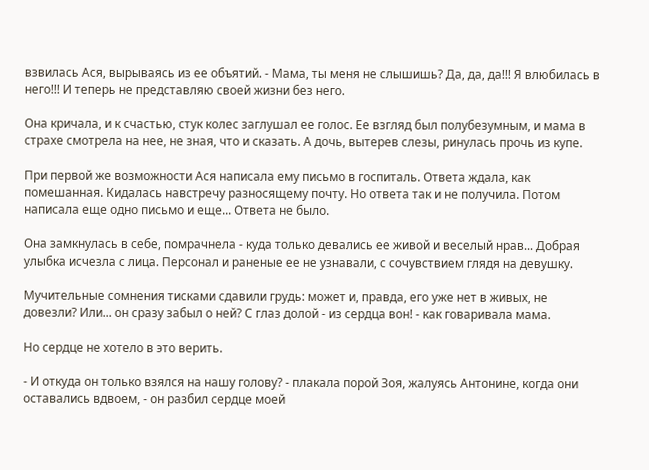взвилась Ася, вырываясь из ее объятий. - Мама, ты меня не слышишь? Да, да, да!!! Я влюбилась в него!!! И теперь не представляю своей жизни без него.

Она кричала, и к счастью, стук колес заглушал ее голос. Ее взгляд был полубезумным, и мама в страхе смотрела на нее, не зная, что и сказать. А дочь, вытерев слезы, ринулась прочь из купе.

При первой же возможности Ася написала ему письмо в госпиталь. Ответа ждала, как помешанная. Кидалась навстречу разносящему почту. Но ответа так и не получила. Потом написала еще одно письмо и еще... Ответа не было.

Она замкнулась в себе, помрачнела - куда только девались ее живой и веселый нрав... Добрая улыбка исчезла с лица. Персонал и раненые ее не узнавали, с сочувствием глядя на девушку.

Мучительные сомнения тисками сдавили грудь: может и, правда, его уже нет в живых, не довезли? Или... он сразу забыл о ней? С глаз долой - из сердца вон! - как говаривала мама.

Но сердце не хотело в это верить.

- И откуда он только взялся на нашу голову? - плакала порой Зоя, жалуясь Антонине, когда они оставались вдвоем, - он разбил сердце моей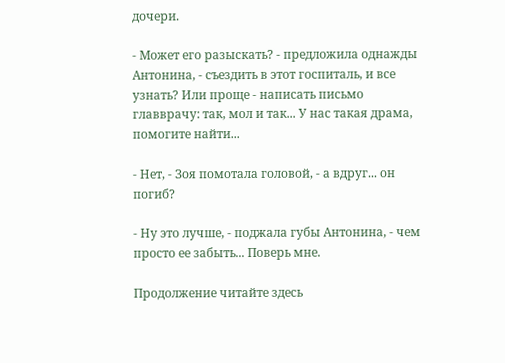дочери.

- Может его разыскать? - предложила однажды Антонина, - съездить в этот госпиталь, и все узнать? Или проще - написать письмо главврачу: так, мол и так... У нас такая драма, помогите найти...

- Нет, - Зоя помотала головой, - а вдруг... он погиб?

- Ну это лучше, - поджала губы Антонина, - чем просто ее забыть... Поверь мне.

Продолжение читайте здесь